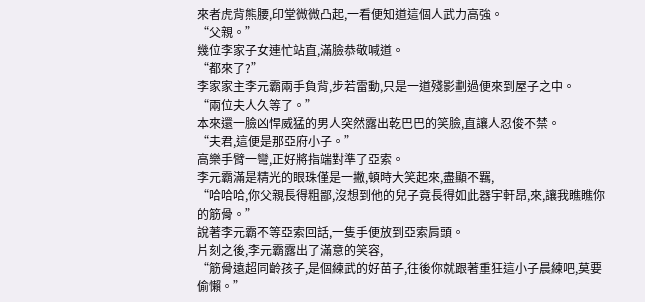來者虎背熊腰,印堂微微凸起,一看便知道這個人武力高強。
“父親。”
幾位李家子女連忙站直,滿臉恭敬喊道。
“都來了?”
李家家主李元霸兩手負背,步若雷動,只是一道殘影劃過便來到屋子之中。
“兩位夫人久等了。”
本來還一臉凶悍威猛的男人突然露出乾巴巴的笑臉,直讓人忍俊不禁。
“夫君,這便是那亞府小子。”
高樂手臂一彎,正好將指端對準了亞索。
李元霸滿是精光的眼珠僅是一撇,頓時大笑起來,盡顯不羈,
“哈哈哈,你父親長得粗鄙,沒想到他的兒子竟長得如此器宇軒昂,來,讓我瞧瞧你的筋骨。”
說著李元霸不等亞索回話,一隻手便放到亞索肩頭。
片刻之後,李元霸露出了滿意的笑容,
“筋骨遠超同齡孩子,是個練武的好苗子,往後你就跟著重狂這小子晨練吧,莫要偷懶。”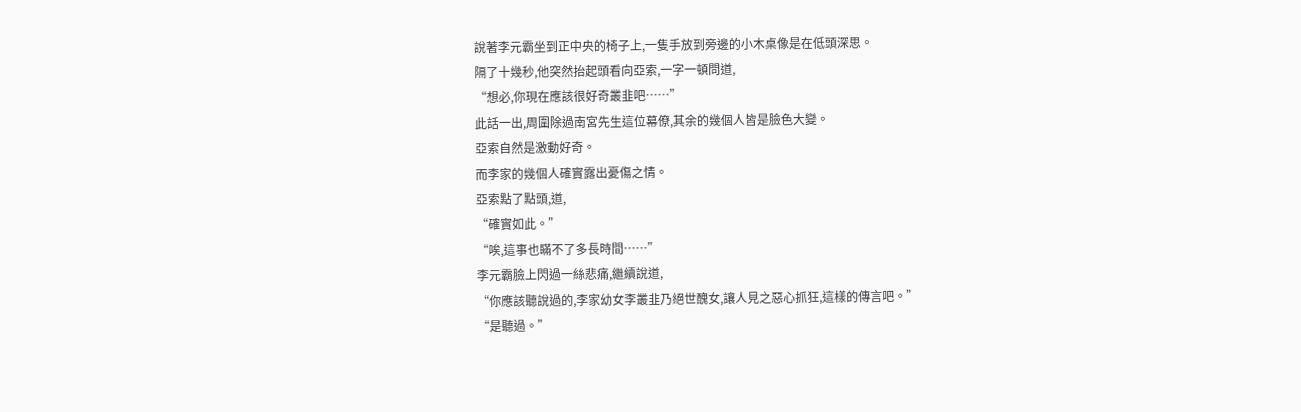說著李元霸坐到正中央的椅子上,一隻手放到旁邊的小木桌像是在低頭深思。
隔了十幾秒,他突然抬起頭看向亞索,一字一頓問道,
“想必,你現在應該很好奇叢韭吧……”
此話一出,周圍除過南宮先生這位幕僚,其余的幾個人皆是臉色大變。
亞索自然是激動好奇。
而李家的幾個人確實露出憂傷之情。
亞索點了點頭,道,
“確實如此。”
“唉,這事也瞞不了多長時間……”
李元霸臉上閃過一絲悲痛,繼續說道,
“你應該聽說過的,李家幼女李叢韭乃絕世醜女,讓人見之惡心抓狂,這樣的傳言吧。”
“是聽過。”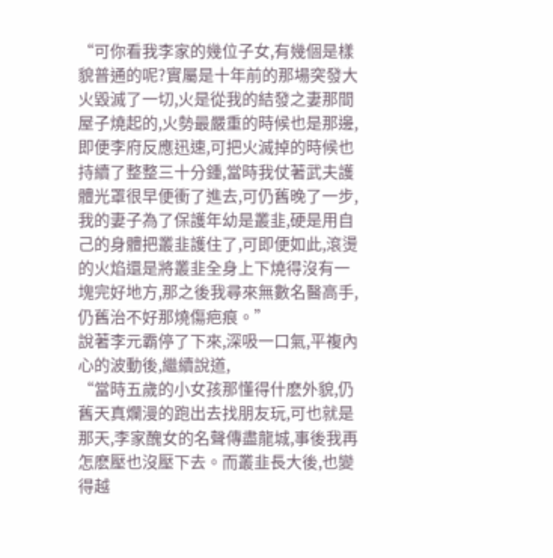“可你看我李家的幾位子女,有幾個是樣貌普通的呢?實屬是十年前的那場突發大火毀滅了一切,火是從我的結發之妻那間屋子燒起的,火勢最嚴重的時候也是那邊,即便李府反應迅速,可把火滅掉的時候也持續了整整三十分鍾,當時我仗著武夫護體光罩很早便衝了進去,可仍舊晚了一步,我的妻子為了保護年幼是叢韭,硬是用自己的身體把叢韭護住了,可即便如此,滾燙的火焰還是將叢韭全身上下燒得沒有一塊完好地方,那之後我尋來無數名醫高手,仍舊治不好那燒傷疤痕。”
說著李元霸停了下來,深吸一口氣,平複內心的波動後,繼續說道,
“當時五歲的小女孩那懂得什麽外貌,仍舊天真爛漫的跑出去找朋友玩,可也就是那天,李家醜女的名聲傳盡龍城,事後我再怎麽壓也沒壓下去。而叢韭長大後,也變得越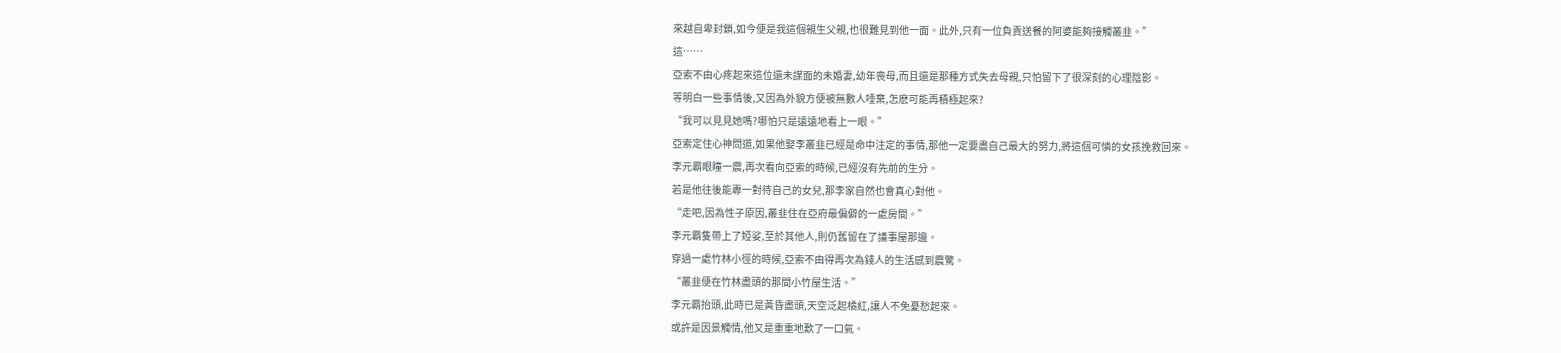來越自卑封鎖,如今便是我這個親生父親,也很難見到他一面。此外,只有一位負責送餐的阿婆能夠接觸叢韭。”
這……
亞索不由心疼起來這位還未謀面的未婚妻,幼年喪母,而且還是那種方式失去母親,只怕留下了很深刻的心理陰影。
等明白一些事情後,又因為外貌方便被無數人唾棄,怎麽可能再積極起來?
“我可以見見她嗎?哪怕只是遠遠地看上一眼。”
亞索定住心神問道,如果他娶李叢韭已經是命中注定的事情,那他一定要盡自己最大的努力,將這個可憐的女孩挽救回來。
李元霸眼瞳一震,再次看向亞索的時候,已經沒有先前的生分。
若是他往後能專一對待自己的女兒,那李家自然也會真心對他。
“走吧,因為性子原因,叢韭住在亞府最偏僻的一處房間。”
李元霸隻帶上了婭娑,至於其他人,則仍舊留在了議事屋那邊。
穿過一處竹林小徑的時候,亞索不由得再次為錢人的生活感到震驚。
“叢韭便在竹林盡頭的那間小竹屋生活。”
李元霸抬頭,此時已是黃昏盡頭,天空泛起橘紅,讓人不免憂愁起來。
或許是因景觸情,他又是重重地歎了一口氣。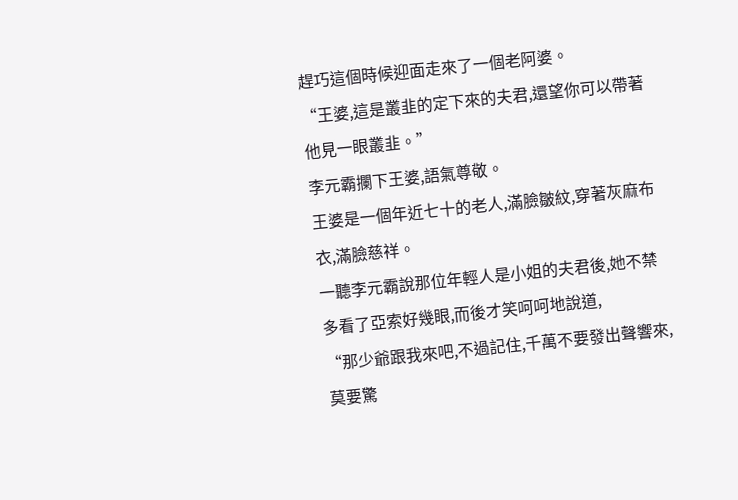趕巧這個時候迎面走來了一個老阿婆。
“王婆,這是叢韭的定下來的夫君,還望你可以帶著他見一眼叢韭。”
李元霸攔下王婆,語氣尊敬。
王婆是一個年近七十的老人,滿臉皺紋,穿著灰麻布衣,滿臉慈祥。
一聽李元霸說那位年輕人是小姐的夫君後,她不禁多看了亞索好幾眼,而後才笑呵呵地說道,
“那少爺跟我來吧,不過記住,千萬不要發出聲響來,莫要驚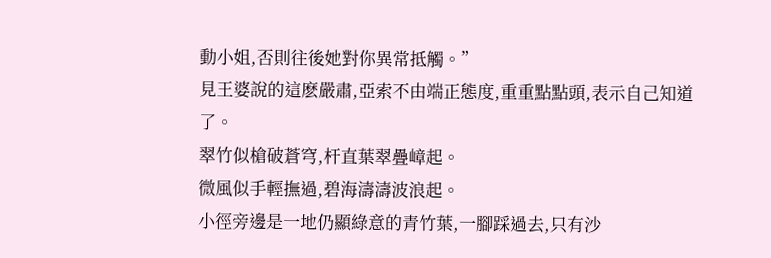動小姐,否則往後她對你異常抵觸。”
見王婆說的這麽嚴肅,亞索不由端正態度,重重點點頭,表示自己知道了。
翠竹似槍破蒼穹,杆直葉翠疊嶂起。
微風似手輕撫過,碧海濤濤波浪起。
小徑旁邊是一地仍顯綠意的青竹葉,一腳踩過去,只有沙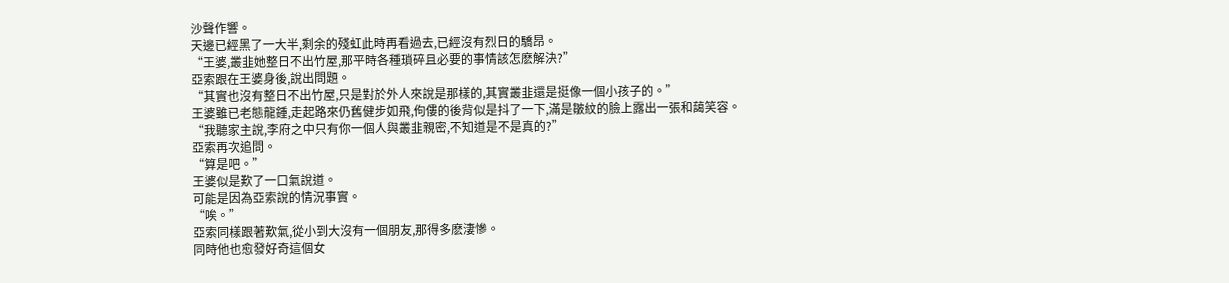沙聲作響。
天邊已經黑了一大半,剩余的殘虹此時再看過去,已經沒有烈日的驕昂。
“王婆,叢韭她整日不出竹屋,那平時各種瑣碎且必要的事情該怎麽解決?”
亞索跟在王婆身後,說出問題。
“其實也沒有整日不出竹屋,只是對於外人來說是那樣的,其實叢韭還是挺像一個小孩子的。”
王婆雖已老態龍鍾,走起路來仍舊健步如飛,佝僂的後背似是抖了一下,滿是皺紋的臉上露出一張和藹笑容。
“我聽家主說,李府之中只有你一個人與叢韭親密,不知道是不是真的?”
亞索再次追問。
“算是吧。”
王婆似是歎了一口氣說道。
可能是因為亞索說的情況事實。
“唉。”
亞索同樣跟著歎氣,從小到大沒有一個朋友,那得多麽淒慘。
同時他也愈發好奇這個女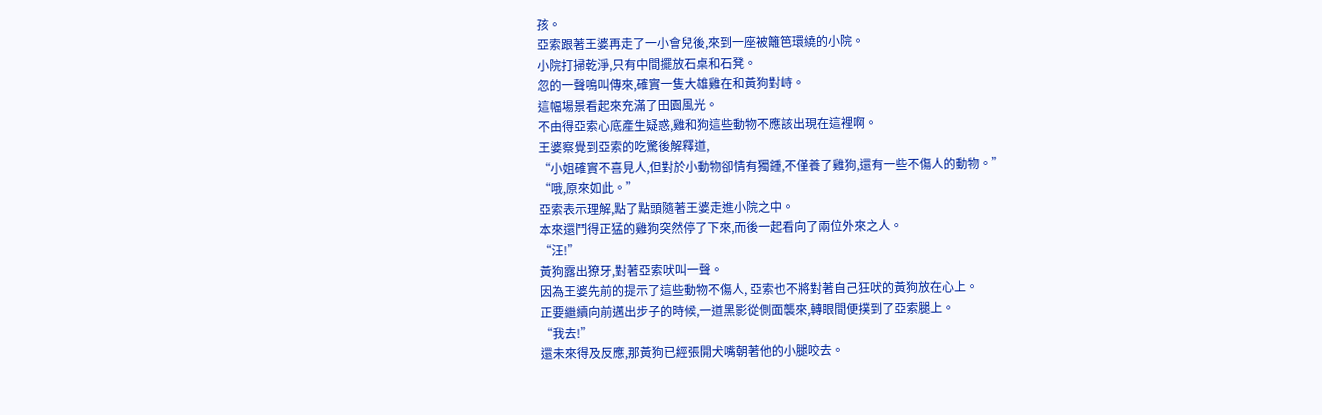孩。
亞索跟著王婆再走了一小會兒後,來到一座被籬笆環繞的小院。
小院打掃乾淨,只有中間擺放石桌和石凳。
忽的一聲鳴叫傳來,確實一隻大雄雞在和黃狗對峙。
這幅場景看起來充滿了田園風光。
不由得亞索心底產生疑惑,雞和狗這些動物不應該出現在這裡啊。
王婆察覺到亞索的吃驚後解釋道,
“小姐確實不喜見人,但對於小動物卻情有獨鍾,不僅養了雞狗,還有一些不傷人的動物。”
“哦,原來如此。”
亞索表示理解,點了點頭隨著王婆走進小院之中。
本來還鬥得正猛的雞狗突然停了下來,而後一起看向了兩位外來之人。
“汪!”
黃狗露出獠牙,對著亞索吠叫一聲。
因為王婆先前的提示了這些動物不傷人, 亞索也不將對著自己狂吠的黃狗放在心上。
正要繼續向前邁出步子的時候,一道黑影從側面襲來,轉眼間便撲到了亞索腿上。
“我去!”
還未來得及反應,那黃狗已經張開犬嘴朝著他的小腿咬去。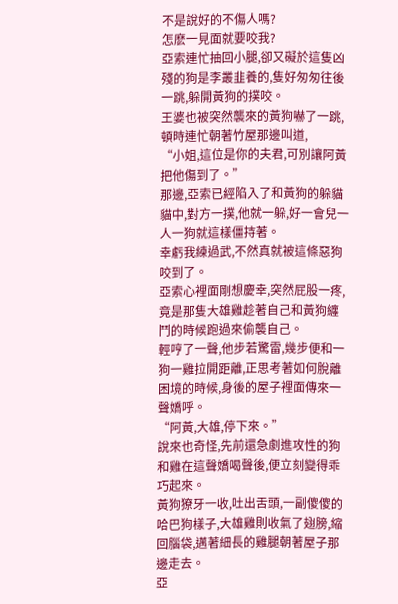不是說好的不傷人嗎?
怎麽一見面就要咬我?
亞索連忙抽回小腿,卻又礙於這隻凶殘的狗是李叢韭養的,隻好匆匆往後一跳,躲開黃狗的撲咬。
王婆也被突然襲來的黃狗嚇了一跳,頓時連忙朝著竹屋那邊叫道,
“小姐,這位是你的夫君,可別讓阿黃把他傷到了。”
那邊,亞索已經陷入了和黃狗的躲貓貓中,對方一撲,他就一躲,好一會兒一人一狗就這樣僵持著。
幸虧我練過武,不然真就被這條惡狗咬到了。
亞索心裡面剛想慶幸,突然屁股一疼,竟是那隻大雄雞趁著自己和黃狗纏鬥的時候跑過來偷襲自己。
輕哼了一聲,他步若驚雷,幾步便和一狗一雞拉開距離,正思考著如何脫離困境的時候,身後的屋子裡面傳來一聲嬌呼。
“阿黃,大雄,停下來。”
說來也奇怪,先前還急劇進攻性的狗和雞在這聲嬌喝聲後,便立刻變得乖巧起來。
黃狗獠牙一收,吐出舌頭,一副傻傻的哈巴狗樣子,大雄雞則收氣了翅膀,縮回腦袋,邁著細長的雞腿朝著屋子那邊走去。
亞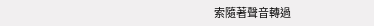索隨著聲音轉過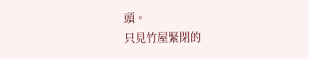頭。
只見竹屋緊閉的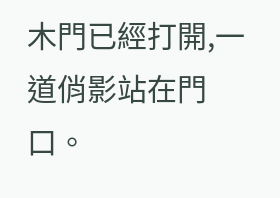木門已經打開,一道俏影站在門口。